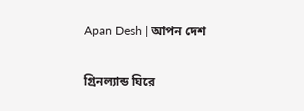Apan Desh | আপন দেশ

গ্রিনল্যান্ড ঘিরে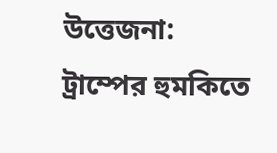উত্তেজনা: ট্রাম্পের হুমকিতে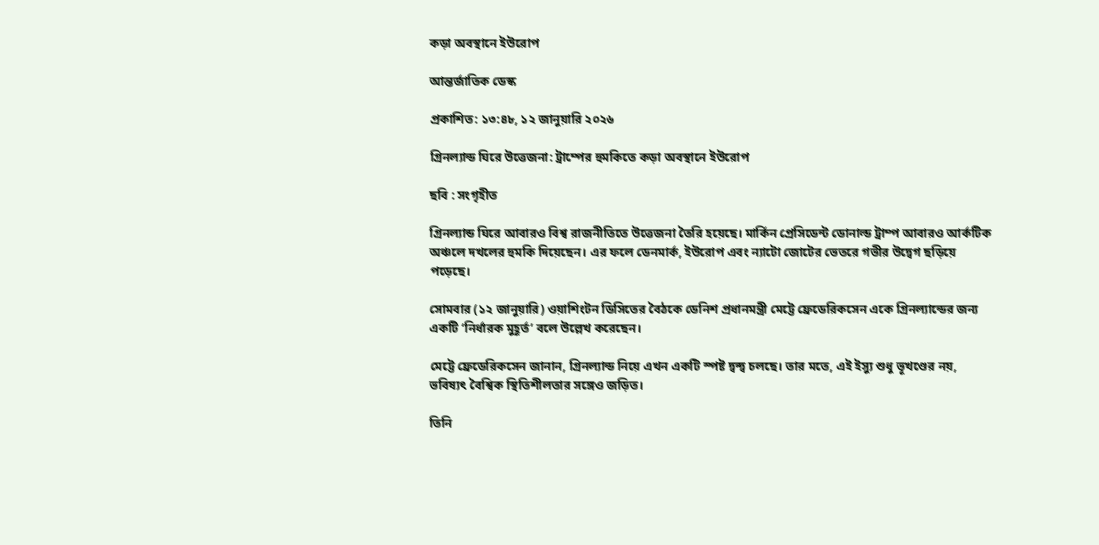কড়া অবস্থানে ইউরোপ

আন্তর্জাতিক ডেস্ক

প্রকাশিত: ১৩:৪৮, ১২ জানুয়ারি ২০২৬

গ্রিনল্যান্ড ঘিরে উত্তেজনা: ট্রাম্পের হুমকিতে কড়া অবস্থানে ইউরোপ

ছবি : সংগৃহীত

গ্রিনল্যান্ড ঘিরে আবারও বিশ্ব রাজনীতিতে উত্তেজনা তৈরি হয়েছে। মার্কিন প্রেসিডেন্ট ডোনাল্ড ট্রাম্প আবারও আর্কটিক অঞ্চলে দখলের হুমকি দিয়েছেন। এর ফলে ডেনমার্ক, ইউরোপ এবং ন্যাটো জোটের ভেতরে গভীর উদ্বেগ ছড়িয়ে পড়েছে।

সোমবার (১২ জানুয়ারি) ওয়াশিংটন ডিসিতের বৈঠকে ডেনিশ প্রধানমন্ত্রী মেট্টে ফ্রেডেরিকসেন একে গ্রিনল্যান্ডের জন্য একটি ‘নির্ধারক মুহূর্ত’ বলে উল্লেখ করেছেন।

মেট্টে ফ্রেডেরিকসেন জানান, গ্রিনল্যান্ড নিয়ে এখন একটি স্পষ্ট দ্বন্দ্ব চলছে। তার মতে, এই ইস্যু শুধু ভূখণ্ডের নয়, ভবিষ্যৎ বৈশ্বিক স্থিতিশীলতার সঙ্গেও জড়িত।

তিনি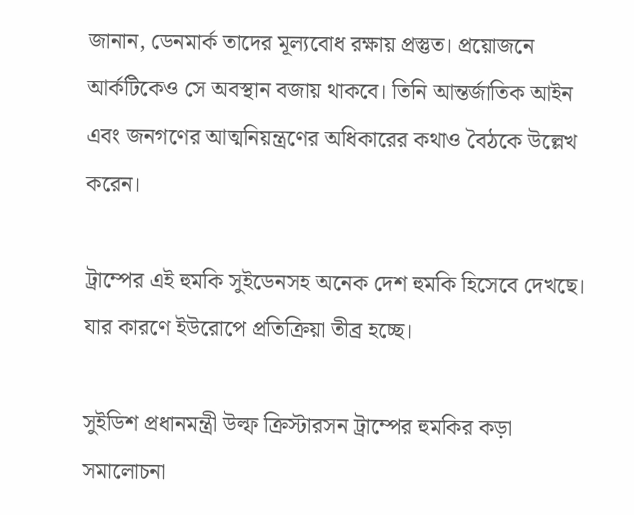জানান, ডেনমার্ক তাদের মূল্যবোধ রক্ষায় প্রস্তুত। প্রয়োজনে আর্কটিকেও সে অবস্থান বজায় থাকবে। তিনি আন্তর্জাতিক আইন এবং জনগণের আত্মনিয়ন্ত্রণের অধিকারের কথাও বৈঠকে উল্লেখ করেন।

ট্রাম্পের এই হুমকি সুইডেনসহ অনেক দেশ হুমকি হিসেবে দেখছে। যার কারণে ইউরোপে প্রতিক্রিয়া তীব্র হচ্ছে।

সুইডিশ প্রধানমন্ত্রী উল্ফ ক্রিস্টারসন ট্রাম্পের হুমকির কড়া সমালোচনা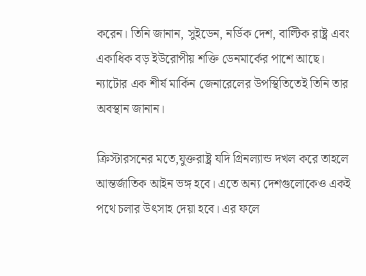করেন। তিনি জানান, সুইডেন, নর্ডিক দেশ, বাল্টিক রাষ্ট্র এবং একাধিক বড় ইউরোপীয় শক্তি ডেনমার্কের পাশে আছে। ন্যাটোর এক শীর্ষ মার্কিন জেনারেলের উপস্থিতিতেই তিনি তার অবস্থান জানান।

ক্রিস্টারসনের মতে,যুক্তরাষ্ট্র যদি গ্রিনল্যান্ড দখল করে তাহলে আন্তর্জাতিক আইন ভঙ্গ হবে। এতে অন্য দেশগুলোকেও একই পথে চলার উৎসাহ দেয়া হবে। এর ফলে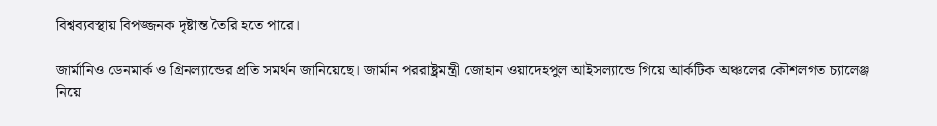বিশ্বব্যবস্থায় বিপজ্জনক দৃষ্টান্ত তৈরি হতে পারে।

জার্মানিও ডেনমার্ক ও গ্রিনল্যান্ডের প্রতি সমর্থন জানিয়েছে। জার্মান পররাষ্ট্রমন্ত্রী জোহান ওয়াদেহপুল আইসল্যান্ডে গিয়ে আর্কটিক অঞ্চলের কৌশলগত চ্যালেঞ্জ নিয়ে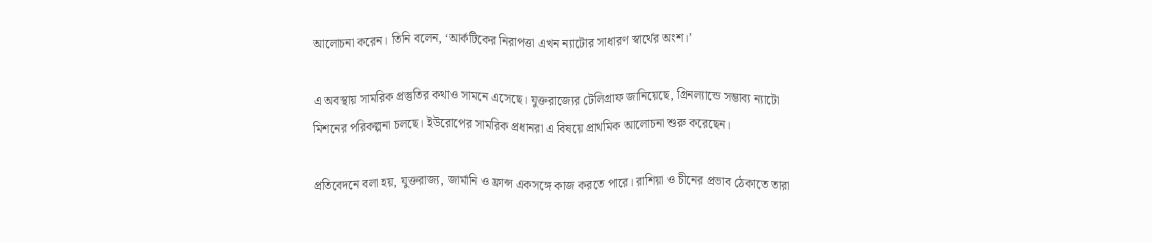আলোচনা করেন। তিনি বলেন, ‘আর্কটিকের নিরাপত্তা এখন ন্যাটোর সাধারণ স্বার্থের অংশ।’

এ অবস্থায় সামরিক প্রস্তুতির কথাও সামনে এসেছে। যুক্তরাজ্যের টেলিগ্রাফ জানিয়েছে, গ্রিনল্যান্ডে সম্ভাব্য ন্যাটো মিশনের পরিকল্পনা চলছে। ইউরোপের সামরিক প্রধানরা এ বিষয়ে প্রাথমিক আলোচনা শুরু করেছেন।

প্রতিবেদনে বলা হয়, যুক্তরাজ্য, জার্মানি ও ফ্রান্স একসঙ্গে কাজ করতে পারে। রাশিয়া ও চীনের প্রভাব ঠেকাতে তারা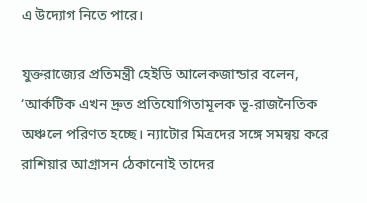এ উদ্যোগ নিতে পারে।

যুক্তরাজ্যের প্রতিমন্ত্রী হেইডি আলেকজান্ডার বলেন, ‘আর্কটিক এখন দ্রুত প্রতিযোগিতামূলক ভূ-রাজনৈতিক অঞ্চলে পরিণত হচ্ছে। ন্যাটোর মিত্রদের সঙ্গে সমন্বয় করে রাশিয়ার আগ্রাসন ঠেকানোই তাদের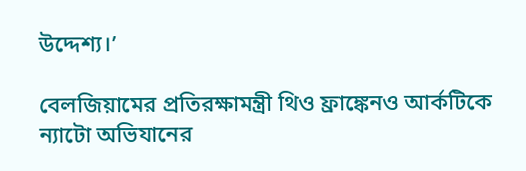উদ্দেশ্য।’

বেলজিয়ামের প্রতিরক্ষামন্ত্রী থিও ফ্রাঙ্কেনও আর্কটিকে ন্যাটো অভিযানের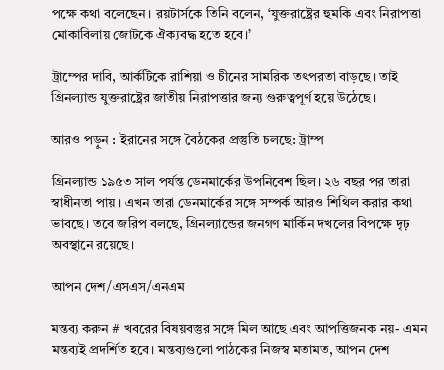পক্ষে কথা বলেছেন। রয়টার্সকে তিনি বলেন, ‘যুক্তরাষ্ট্রের হুমকি এবং নিরাপত্তা মোকাবিলায় জোটকে ঐক্যবদ্ধ হতে হবে।’

ট্রাম্পের দাবি, আর্কটিকে রাশিয়া ও চীনের সামরিক তৎপরতা বাড়ছে। তাই গ্রিনল্যান্ড যুক্তরাষ্ট্রের জাতীয় নিরাপত্তার জন্য গুরুত্বপূর্ণ হয়ে উঠেছে।

আরও পড়ুন : ইরানের সঙ্গে বৈঠকের প্রস্তুতি চলছে: ট্রাম্প

গ্রিনল্যান্ড ১৯৫৩ সাল পর্যন্ত ডেনমার্কের উপনিবেশ ছিল। ২৬ বছর পর তারা স্বাধীনতা পায়। এখন তারা ডেনমার্কের সঙ্গে সম্পর্ক আরও শিথিল করার কথা ভাবছে। তবে জরিপ বলছে, গ্রিনল্যান্ডের জনগণ মার্কিন দখলের বিপক্ষে দৃঢ় অবস্থানে রয়েছে।

আপন দেশ/এসএস/এনএম

মন্তব্য করুন # খবরের বিষয়বস্তুর সঙ্গে মিল আছে এবং আপত্তিজনক নয়- এমন মন্তব্যই প্রদর্শিত হবে। মন্তব্যগুলো পাঠকের নিজস্ব মতামত, আপন দেশ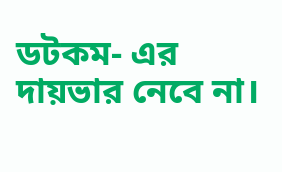ডটকম- এর দায়ভার নেবে না।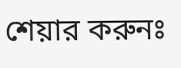শেয়ার করুনঃ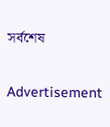সর্বশেষ

Advertisement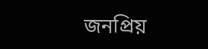জনপ্রিয়